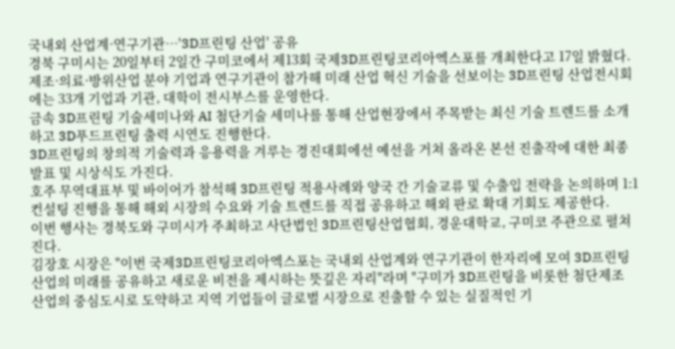국내외 산업계·연구기관…'3D프린팅 산업' 공유
경북 구미시는 20일부터 2일간 구미코에서 제13회 국제3D프린팅코리아엑스포를 개최한다고 17일 밝혔다.
제조·의료·방위산업 분야 기업과 연구기관이 참가해 미래 산업 혁신 기술을 선보이는 3D프린팅 산업전시회에는 33개 기업과 기관, 대학이 전시부스를 운영한다.
금속 3D프린팅 기술세미나와 AI 첨단기술 세미나를 통해 산업현장에서 주목받는 최신 기술 트렌드를 소개하고 3D푸드프린팅 출력 시연도 진행한다.
3D프린팅의 창의적 기술력과 응용력을 겨루는 경진대회에선 예선을 거쳐 올라온 본선 진출작에 대한 최종 발표 및 시상식도 가진다.
호주 무역대표부 및 바이어가 참석해 3D프린팅 적용사례와 양국 간 기술교류 및 수출입 전략을 논의하며 1:1 컨설팅 진행을 통해 해외 시장의 수요와 기술 트렌드를 직접 공유하고 해외 판로 확대 기회도 제공한다.
이번 행사는 경북도와 구미시가 주최하고 사단법인 3D프린팅산업협회, 경운대학교, 구미코 주관으로 펼쳐진다.
김장호 시장은 "이번 국제3D프린팅코리아엑스포는 국내외 산업계와 연구기관이 한자리에 모여 3D프린팅 산업의 미래를 공유하고 새로운 비전을 제시하는 뜻깊은 자리"라며 "구미가 3D프린팅을 비롯한 첨단제조 산업의 중심도시로 도약하고 지역 기업들이 글로벌 시장으로 진출할 수 있는 실질적인 기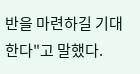반을 마련하길 기대한다"고 말했다.